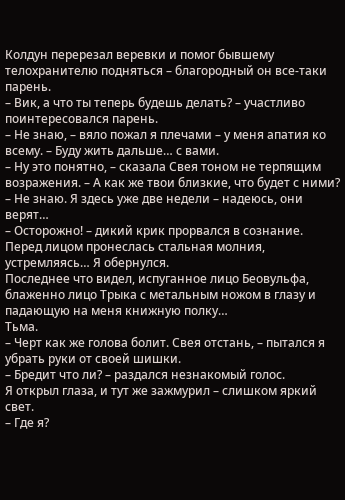Колдун перерезал веревки и помог бывшему телохранителю подняться – благородный он все-таки парень.
– Вик, а что ты теперь будешь делать? – участливо поинтересовался парень.
– Не знаю, – вяло пожал я плечами – у меня апатия ко всему. – Буду жить дальше… с вами.
– Ну это понятно, – сказала Свея тоном не терпящим возражения. – А как же твои близкие, что будет с ними?
– Не знаю. Я здесь уже две недели – надеюсь, они верят…
– Осторожно! – дикий крик прорвался в сознание.
Перед лицом пронеслась стальная молния, устремляясь… Я обернулся.
Последнее что видел, испуганное лицо Беовульфа, блаженно лицо Трыка с метальным ножом в глазу и падающую на меня книжную полку…
Тьма.
– Черт как же голова болит. Свея отстань, – пытался я убрать руки от своей шишки.
– Бредит что ли? – раздался незнакомый голос.
Я открыл глаза, и тут же зажмурил – слишком яркий свет.
– Где я?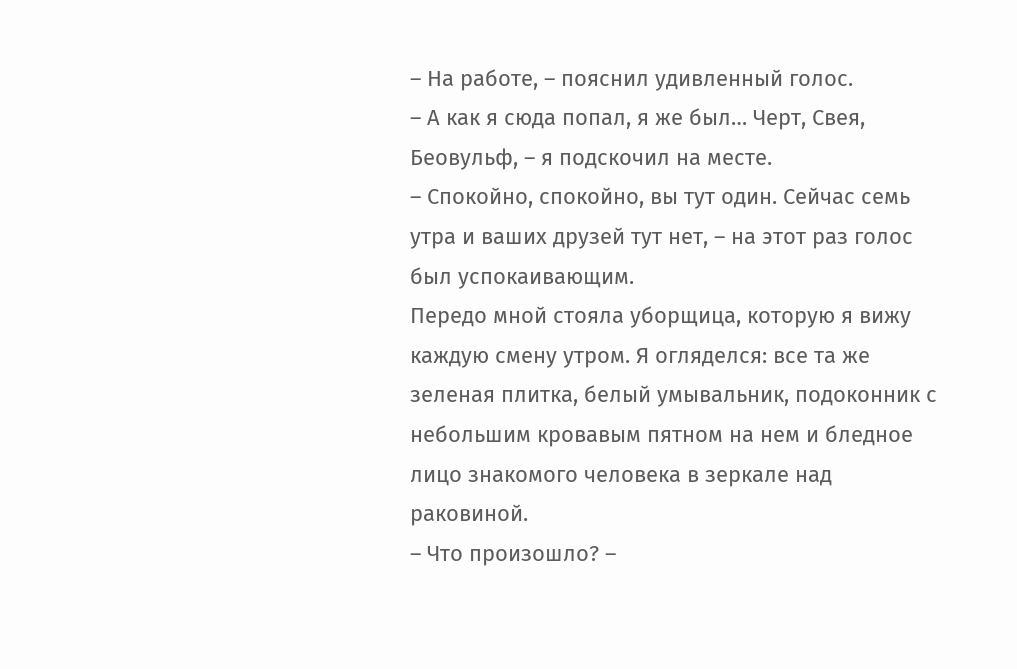– На работе, – пояснил удивленный голос.
– А как я сюда попал, я же был… Черт, Свея, Беовульф, – я подскочил на месте.
– Спокойно, спокойно, вы тут один. Сейчас семь утра и ваших друзей тут нет, – на этот раз голос был успокаивающим.
Передо мной стояла уборщица, которую я вижу каждую смену утром. Я огляделся: все та же зеленая плитка, белый умывальник, подоконник с небольшим кровавым пятном на нем и бледное лицо знакомого человека в зеркале над раковиной.
– Что произошло? –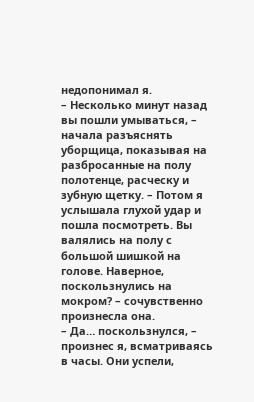недопонимал я.
– Несколько минут назад вы пошли умываться, – начала разъяснять уборщица, показывая на разбросанные на полу полотенце, расческу и зубную щетку. – Потом я услышала глухой удар и пошла посмотреть. Вы валялись на полу с большой шишкой на голове. Наверное, поскользнулись на мокром? – сочувственно произнесла она.
– Да… поскользнулся, – произнес я, всматриваясь в часы. Они успели,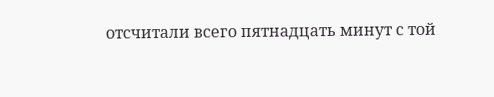отсчитали всего пятнадцать минут с той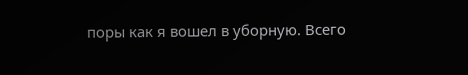поры как я вошел в уборную. Всего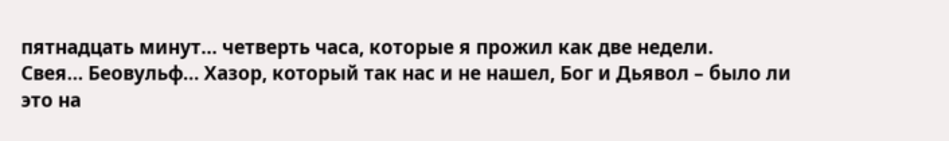пятнадцать минут… четверть часа, которые я прожил как две недели.
Свея… Беовульф… Хазор, который так нас и не нашел, Бог и Дьявол – было ли это на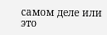самом деле или это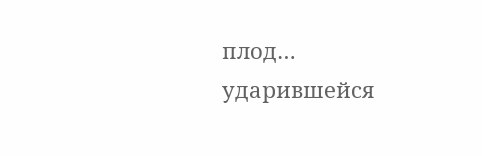плод… ударившейся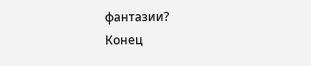фантазии?
Конец